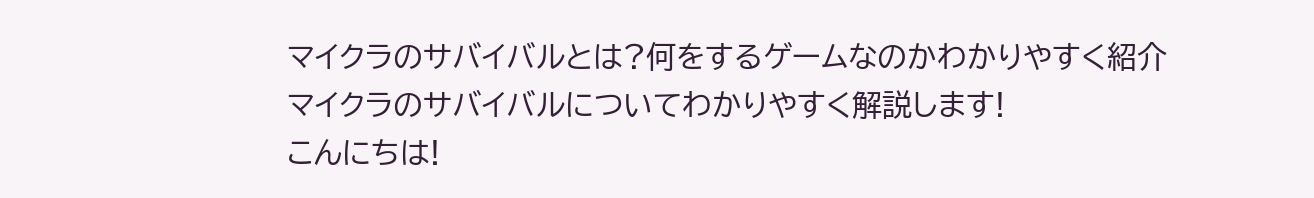マイクラのサバイバルとは?何をするゲームなのかわかりやすく紹介
マイクラのサバイバルについてわかりやすく解説します!
こんにちは!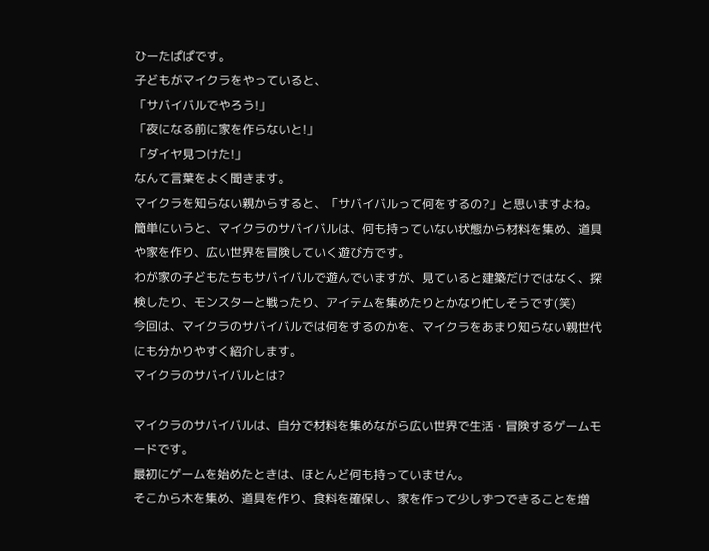ひーたぱぱです。
子どもがマイクラをやっていると、
「サバイバルでやろう!」
「夜になる前に家を作らないと!」
「ダイヤ見つけた!」
なんて言葉をよく聞きます。
マイクラを知らない親からすると、「サバイバルって何をするの?」と思いますよね。
簡単にいうと、マイクラのサバイバルは、何も持っていない状態から材料を集め、道具や家を作り、広い世界を冒険していく遊び方です。
わが家の子どもたちもサバイバルで遊んでいますが、見ていると建築だけではなく、探検したり、モンスターと戦ったり、アイテムを集めたりとかなり忙しそうです(笑)
今回は、マイクラのサバイバルでは何をするのかを、マイクラをあまり知らない親世代にも分かりやすく紹介します。
マイクラのサバイバルとは?

マイクラのサバイバルは、自分で材料を集めながら広い世界で生活・冒険するゲームモードです。
最初にゲームを始めたときは、ほとんど何も持っていません。
そこから木を集め、道具を作り、食料を確保し、家を作って少しずつできることを増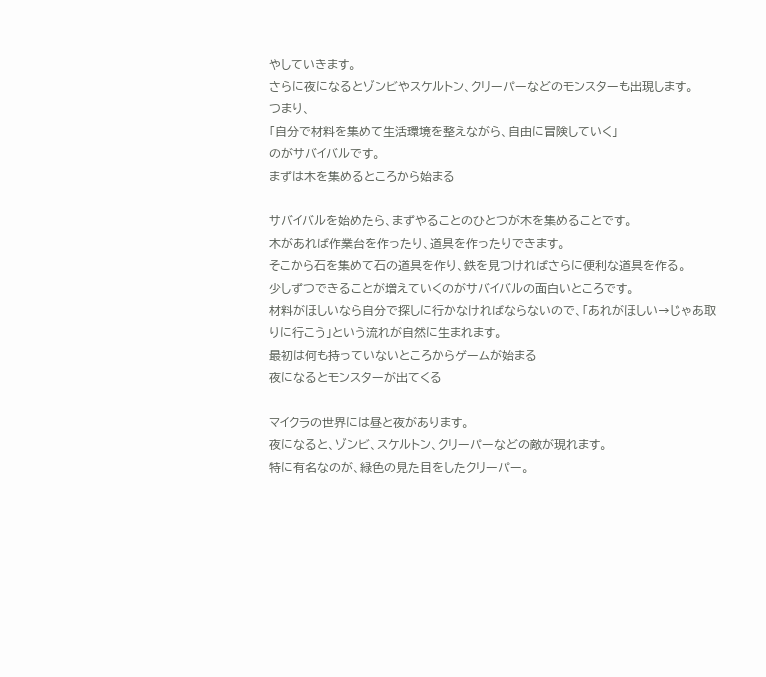やしていきます。
さらに夜になるとゾンビやスケルトン、クリーパーなどのモンスターも出現します。
つまり、
「自分で材料を集めて生活環境を整えながら、自由に冒険していく」
のがサバイバルです。
まずは木を集めるところから始まる

サバイバルを始めたら、まずやることのひとつが木を集めることです。
木があれば作業台を作ったり、道具を作ったりできます。
そこから石を集めて石の道具を作り、鉄を見つければさらに便利な道具を作る。
少しずつできることが増えていくのがサバイバルの面白いところです。
材料がほしいなら自分で探しに行かなければならないので、「あれがほしい→じゃあ取りに行こう」という流れが自然に生まれます。
最初は何も持っていないところからゲームが始まる
夜になるとモンスターが出てくる

マイクラの世界には昼と夜があります。
夜になると、ゾンビ、スケルトン、クリーパーなどの敵が現れます。
特に有名なのが、緑色の見た目をしたクリーパー。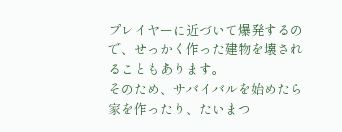プレイヤーに近づいて爆発するので、せっかく作った建物を壊されることもあります。
そのため、サバイバルを始めたら家を作ったり、たいまつ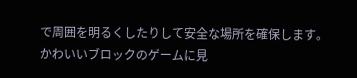で周囲を明るくしたりして安全な場所を確保します。
かわいいブロックのゲームに見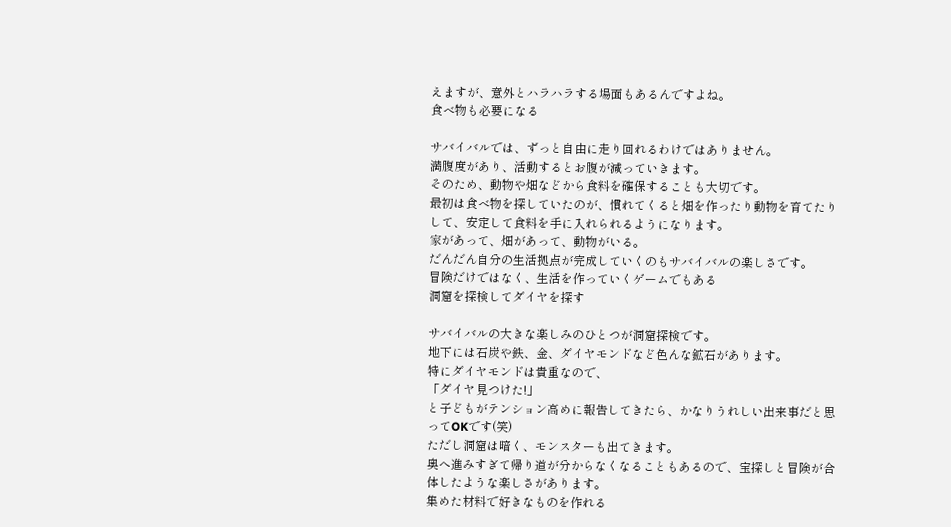えますが、意外とハラハラする場面もあるんですよね。
食べ物も必要になる

サバイバルでは、ずっと自由に走り回れるわけではありません。
満腹度があり、活動するとお腹が減っていきます。
そのため、動物や畑などから食料を確保することも大切です。
最初は食べ物を探していたのが、慣れてくると畑を作ったり動物を育てたりして、安定して食料を手に入れられるようになります。
家があって、畑があって、動物がいる。
だんだん自分の生活拠点が完成していくのもサバイバルの楽しさです。
冒険だけではなく、生活を作っていくゲームでもある
洞窟を探検してダイヤを探す

サバイバルの大きな楽しみのひとつが洞窟探検です。
地下には石炭や鉄、金、ダイヤモンドなど色んな鉱石があります。
特にダイヤモンドは貴重なので、
「ダイヤ見つけた!」
と子どもがテンション高めに報告してきたら、かなりうれしい出来事だと思ってOKです(笑)
ただし洞窟は暗く、モンスターも出てきます。
奥へ進みすぎて帰り道が分からなくなることもあるので、宝探しと冒険が合体したような楽しさがあります。
集めた材料で好きなものを作れる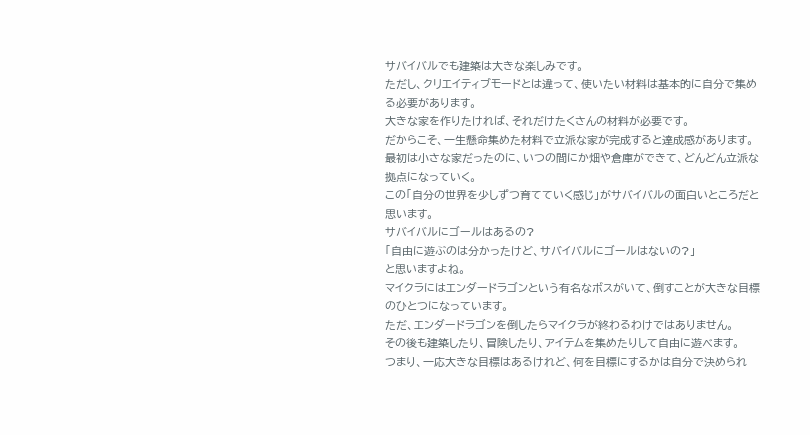サバイバルでも建築は大きな楽しみです。
ただし、クリエイティブモードとは違って、使いたい材料は基本的に自分で集める必要があります。
大きな家を作りたければ、それだけたくさんの材料が必要です。
だからこそ、一生懸命集めた材料で立派な家が完成すると達成感があります。
最初は小さな家だったのに、いつの間にか畑や倉庫ができて、どんどん立派な拠点になっていく。
この「自分の世界を少しずつ育てていく感じ」がサバイバルの面白いところだと思います。
サバイバルにゴールはあるの?
「自由に遊ぶのは分かったけど、サバイバルにゴールはないの?」
と思いますよね。
マイクラにはエンダードラゴンという有名なボスがいて、倒すことが大きな目標のひとつになっています。
ただ、エンダードラゴンを倒したらマイクラが終わるわけではありません。
その後も建築したり、冒険したり、アイテムを集めたりして自由に遊べます。
つまり、一応大きな目標はあるけれど、何を目標にするかは自分で決められ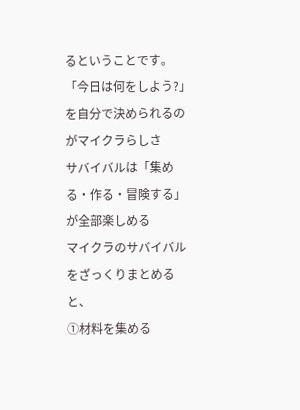るということです。
「今日は何をしよう?」を自分で決められるのがマイクラらしさ
サバイバルは「集める・作る・冒険する」が全部楽しめる
マイクラのサバイバルをざっくりまとめると、
①材料を集める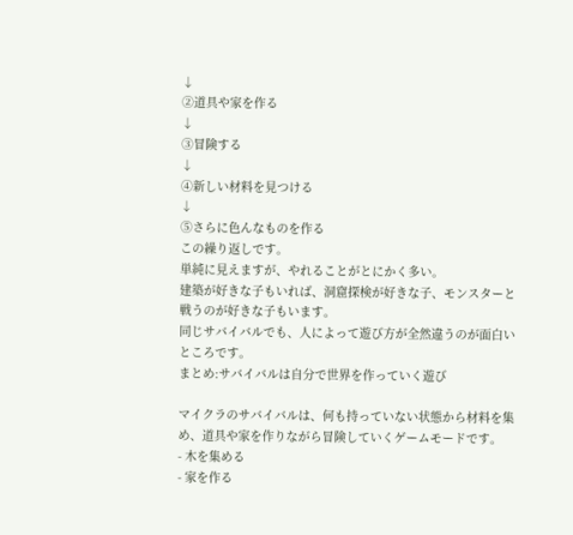↓
②道具や家を作る
↓
③冒険する
↓
④新しい材料を見つける
↓
⑤さらに色んなものを作る
この繰り返しです。
単純に見えますが、やれることがとにかく多い。
建築が好きな子もいれば、洞窟探検が好きな子、モンスターと戦うのが好きな子もいます。
同じサバイバルでも、人によって遊び方が全然違うのが面白いところです。
まとめ:サバイバルは自分で世界を作っていく遊び

マイクラのサバイバルは、何も持っていない状態から材料を集め、道具や家を作りながら冒険していくゲームモードです。
- 木を集める
- 家を作る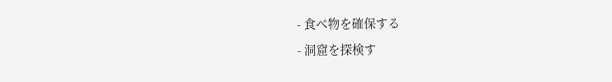- 食べ物を確保する
- 洞窟を探検す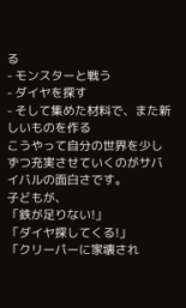る
- モンスターと戦う
- ダイヤを探す
- そして集めた材料で、また新しいものを作る
こうやって自分の世界を少しずつ充実させていくのがサバイバルの面白さです。
子どもが、
「鉄が足りない!」
「ダイヤ探してくる!」
「クリーパーに家壊され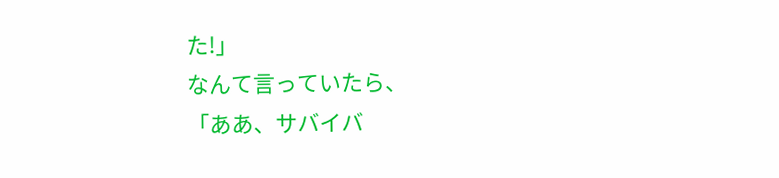た!」
なんて言っていたら、
「ああ、サバイバ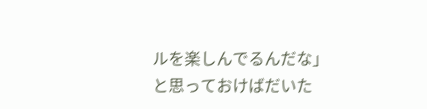ルを楽しんでるんだな」
と思っておけばだいた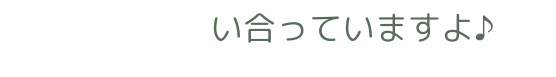い合っていますよ♪